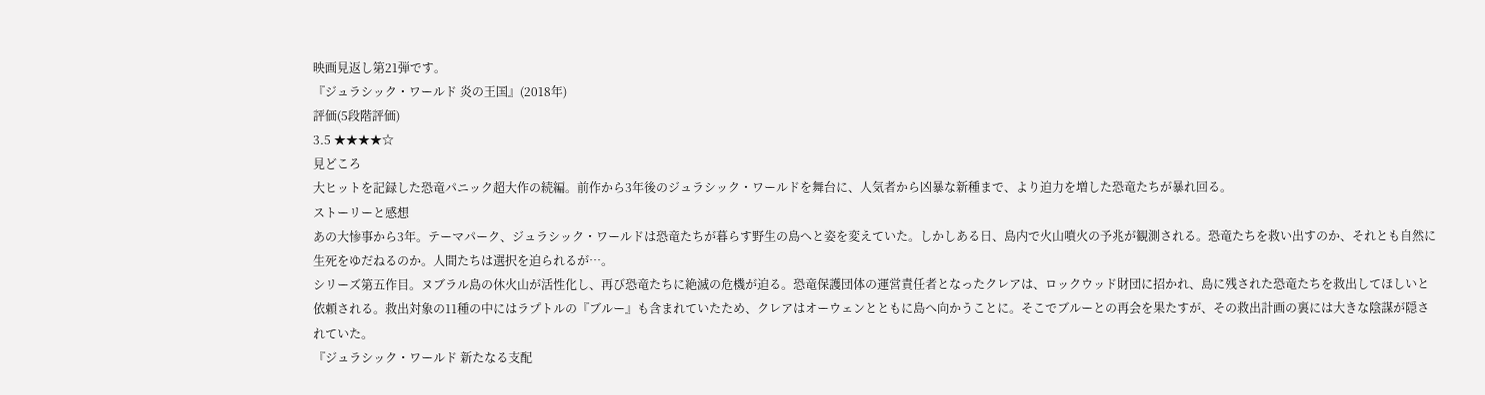映画見返し第21弾です。
『ジュラシック・ワールド 炎の王国』(2018年)
評価(5段階評価)
3.5 ★★★★☆
見どころ
大ヒットを記録した恐竜パニック超大作の続編。前作から3年後のジュラシック・ワールドを舞台に、人気者から凶暴な新種まで、より迫力を増した恐竜たちが暴れ回る。
ストーリーと感想
あの大惨事から3年。テーマパーク、ジュラシック・ワールドは恐竜たちが暮らす野生の島へと姿を変えていた。しかしある日、島内で火山噴火の予兆が観測される。恐竜たちを救い出すのか、それとも自然に生死をゆだねるのか。人間たちは選択を迫られるが…。
シリーズ第五作目。ヌブラル島の休火山が活性化し、再び恐竜たちに絶滅の危機が迫る。恐竜保護団体の運営責任者となったクレアは、ロックウッド財団に招かれ、島に残された恐竜たちを救出してほしいと依頼される。救出対象の11種の中にはラプトルの『ブルー』も含まれていたため、クレアはオーウェンとともに島へ向かうことに。そこでブルーとの再会を果たすが、その救出計画の裏には大きな陰謀が隠されていた。
『ジュラシック・ワールド 新たなる支配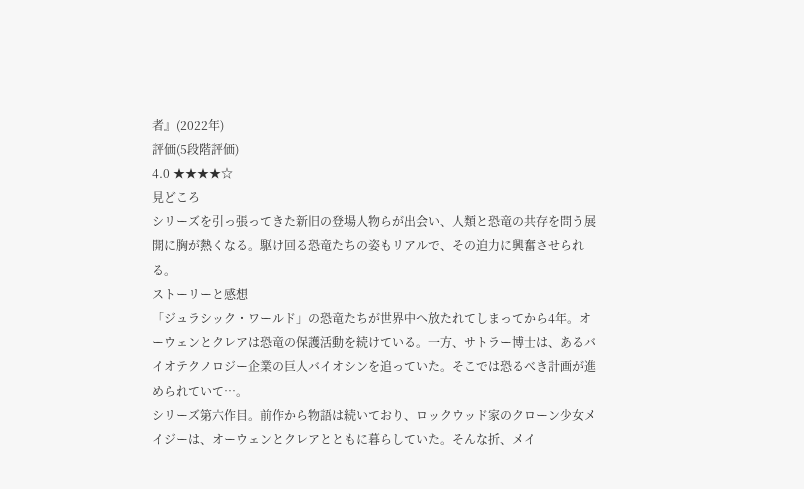者』(2022年)
評価(5段階評価)
4.0 ★★★★☆
見どころ
シリーズを引っ張ってきた新旧の登場人物らが出会い、人類と恐竜の共存を問う展開に胸が熱くなる。駆け回る恐竜たちの姿もリアルで、その迫力に興奮させられる。
ストーリーと感想
「ジュラシック・ワールド」の恐竜たちが世界中へ放たれてしまってから4年。オーウェンとクレアは恐竜の保護活動を続けている。一方、サトラー博士は、あるバイオテクノロジー企業の巨人バイオシンを追っていた。そこでは恐るべき計画が進められていて…。
シリーズ第六作目。前作から物語は続いており、ロックウッド家のクローン少女メイジーは、オーウェンとクレアとともに暮らしていた。そんな折、メイ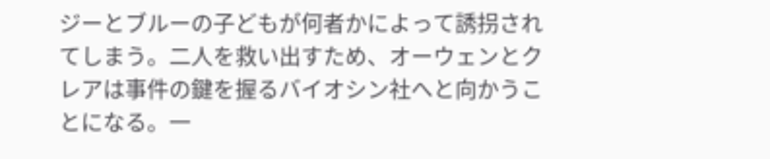ジーとブルーの子どもが何者かによって誘拐されてしまう。二人を救い出すため、オーウェンとクレアは事件の鍵を握るバイオシン社へと向かうことになる。一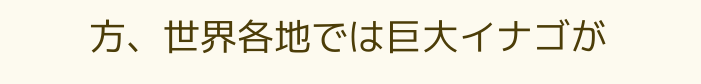方、世界各地では巨大イナゴが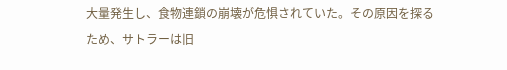大量発生し、食物連鎖の崩壊が危惧されていた。その原因を探るため、サトラーは旧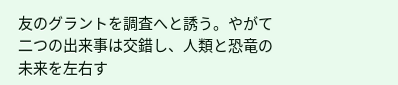友のグラントを調査へと誘う。やがて二つの出来事は交錯し、人類と恐竜の未来を左右す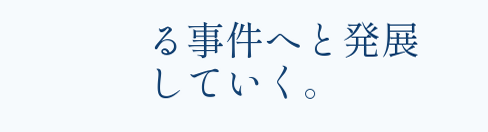る事件へと発展していく。